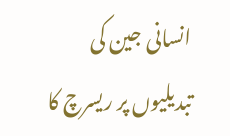انسانی جین کی تبدیلیوں پر ریسرچ کا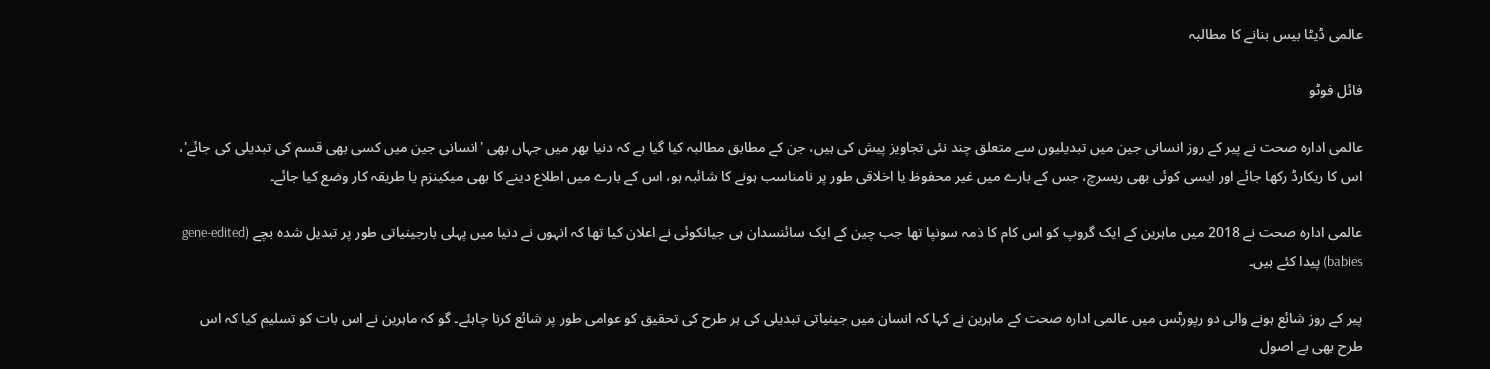عالمی ڈیٹا بیس بنانے کا مطالبہ

فائل فوٹو

عالمی ادارہ صحت نے پیر کے روز انسانی جین میں تبدیلیوں سے متعلق چند نئی تجاویز پیش کی ہیں، جن کے مطابق مطالبہ کیا گیا ہے کہ دنیا بھر میں جہاں بھی 'انسانی جین میں کسی بھی قسم کی تبدیلی کی جائے'، اس کا ریکارڈ رکھا جائے اور ایسی کوئی بھی ریسرچ، جس کے بارے میں غیر محفوظ یا اخلاقی طور پر نامناسب ہونے کا شائبہ ہو، اس کے بارے میں اطلاع دینے کا بھی میکینزم یا طریقہ کار وضع کیا جائے۔

عالمی ادارہ صحت نے 2018 میں ماہرین کے ایک گروپ کو اس کام کا ذمہ سونپا تھا جب چین کے ایک سائنسدان ہی جیانکوئی نے اعلان کیا تھا کہ انہوں نے دنیا میں پہلی بارجینیاتی طور پر تبدیل شدہ بچے (gene-edited babies) پیدا کئے ہیں۔

پیر کے روز شائع ہونے والی دو رپورٹس میں عالمی ادارہ صحت کے ماہرین نے کہا کہ انسان میں جینیاتی تبدیلی کی ہر طرح کی تحقیق کو عوامی طور پر شائع کرنا چاہئے۔ گو کہ ماہرین نے اس بات کو تسلیم کیا کہ اس طرح بھی بے اصول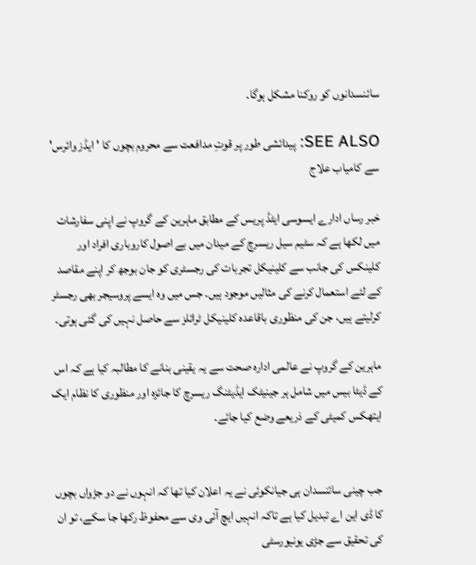سائنسدانوں کو روکنا مشکل ہوگا۔

SEE ALSO: پیدائشی طور پر قوتِ مدافعت سے محروم بچوں کا 'ایڈز وائرس' سے کامیاب علاج

خبر رساں ادارے ایسوسی ایٹڈ پریس کے مطابق ماہرین کے گروپ نے اپنی سفارشات میں لکھا ہے کہ سٹیم سیل ریسرچ کے میدان میں بے اصول کاروباری افراد اور کلینکس کی جانب سے کلینیکل تجربات کی رجسٹری کو جان بوجھ کر اپنے مقاصد کے لئے استعمال کرنے کی مثالیں موجود ہیں۔ جس میں وہ ایسے پروسیجر بھی رجسٹر کرلیتے ہیں، جن کی منظوری باقاعدہ کلینیکل ٹرائلز سے حاصل نہیں کی گئی ہوتی۔

ماہرین کے گروپ نے عالمی ادارہ صحت سے یہ یقینی بنانے کا مطالبہ کیا ہے کہ اس کے ڈیٹا بیس میں شامل ہر جینیٹک ایڈیٹنگ ریسرچ کا جائزہ اور منظوری کا نظام ایک ایتھکس کمیٹی کے ذریعے وضع کیا جائے۔


جب چینی سائنسدان ہی جیانکوئی نے یہ اعلان کیا تھا کہ انہوں نے دو جڑواں بچوں کا ڈی این اے تبدیل کیا ہے تاکہ انہیں ایچ آئی وی سے محفوظ رکھا جا سکے، تو ان کی تحقیق سے جڑی یونیورسٹی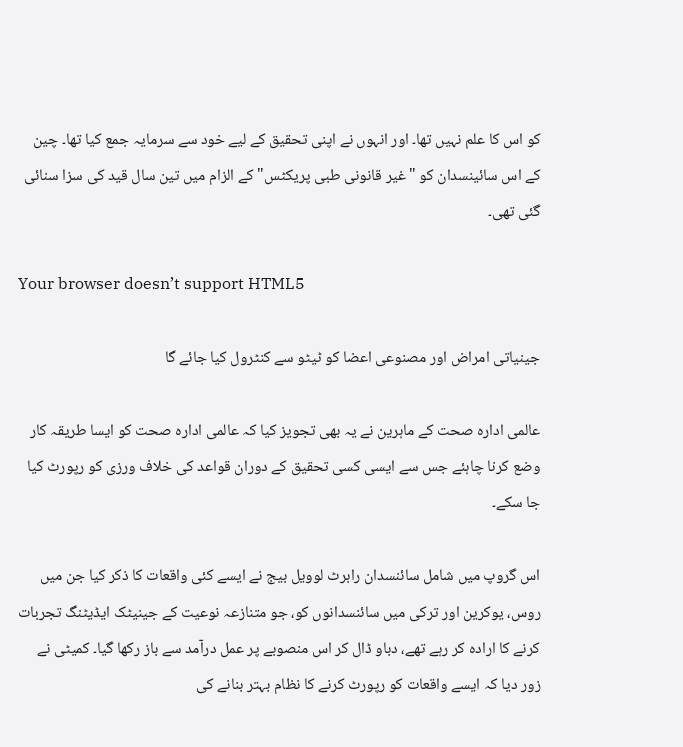کو اس کا علم نہیں تھا۔ اور انہوں نے اپنی تحقیق کے لیے خود سے سرمایہ جمع کیا تھا۔ چین کے اس سائینسدان کو "غیر قانونی طبی پریکٹس" کے الزام میں تین سال قید کی سزا سنائی گئی تھی۔

Your browser doesn’t support HTML5

جینیاتی امراض اور مصنوعی اعضا کو ٹیٹو سے کنٹرول کیا جائے گا

عالمی ادارہ صحت کے ماہرین نے یہ بھی تجویز کیا کہ عالمی ادارہ صحت کو ایسا طریقہ کار وضع کرنا چاہئے جس سے ایسی کسی تحقیق کے دوران قواعد کی خلاف ورزی کو رپورٹ کیا جا سکے۔

اس گروپ میں شامل سائنسدان رابرٹ لوویل بیج نے ایسے کئی واقعات کا ذکر کیا جن میں روس، یوکرین اور ترکی میں سائنسدانوں کو، جو متنازعہ نوعیت کے جینیٹک ایڈیٹنگ تجربات کرنے کا ارادہ کر رہے تھے، دباو ڈال کر اس منصوبے پر عمل درآمد سے باز رکھا گیا۔ کمیٹی نے زور دیا کہ ایسے واقعات کو رپورٹ کرنے کا نظام بہتر بنانے کی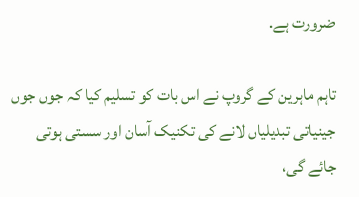ضرورت ہے.

تاہم ماہرین کے گروپ نے اس بات کو تسلیم کیا کہ جوں جوں جینیاتی تبدیلیاں لانے کی تکنیک آسان اور سستی ہوتی جائے گی،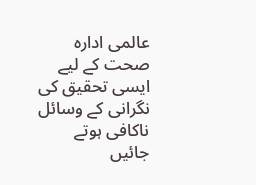عالمی ادارہ صحت کے لیے ایسی تحقیق کی نگرانی کے وسائل ناکافی ہوتے جائیں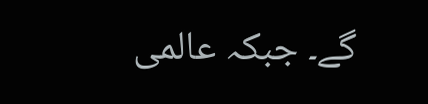گے۔ جبکہ عالمی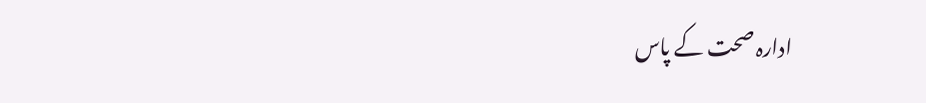ادارہ صحت کے پاس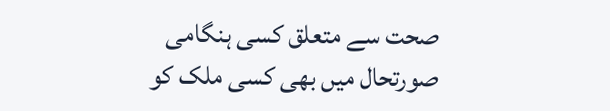صحت سے متعلق کسی ہنگامی صورتحال میں بھی کسی ملک کو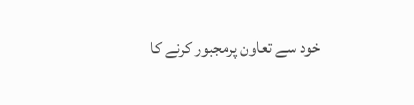خود سے تعاون پرمجبور کرنے کا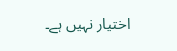اختیار نہیں ہے۔